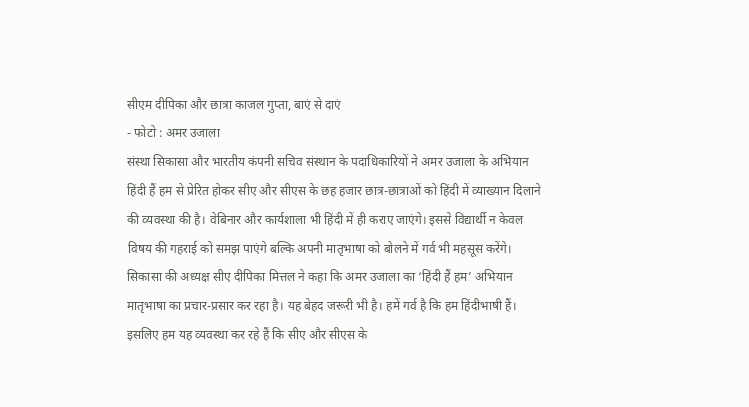सीएम दीपिका और छात्रा काजल गुप्ता, बाएं से दाएं
- फोटो : अमर उजाला
संस्था सिकासा और भारतीय कंपनी सचिव संस्थान के पदाधिकारियों ने अमर उजाला के अभियान हिंदी हैं हम से प्रेरित होकर सीए और सीएस के छह हजार छात्र-छात्राओं को हिंदी में व्याख्यान दिलाने की व्यवस्था की है। वेबिनार और कार्यशाला भी हिंदी में ही कराए जाएंगे। इससे विद्यार्थी न केवल विषय की गहराई को समझ पाएंगे बल्कि अपनी मातृभाषा को बोलने में गर्व भी महसूस करेंगे।
सिकासा की अध्यक्ष सीए दीपिका मित्तल ने कहा कि अमर उजाला का ‘हिंदी हैं हम’ अभियान मातृभाषा का प्रचार-प्रसार कर रहा है। यह बेहद जरूरी भी है। हमें गर्व है कि हम हिंदीभाषी हैं। इसलिए हम यह व्यवस्था कर रहे हैं कि सीए और सीएस के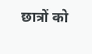छात्रों को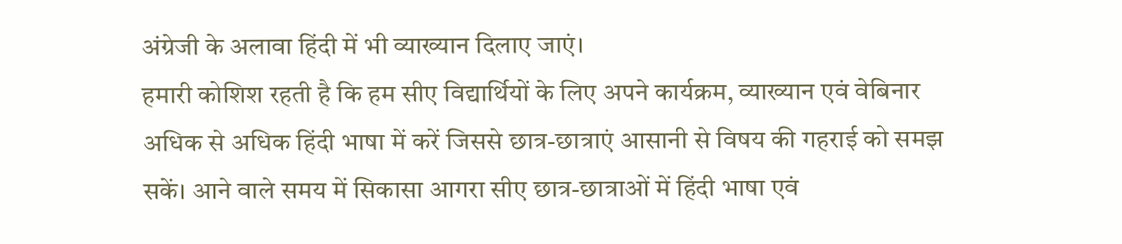अंग्रेजी के अलावा हिंदी में भी व्याख्यान दिलाए जाएं।
हमारी कोशिश रहती है कि हम सीए विद्यार्थियों के लिए अपने कार्यक्रम, व्याख्यान एवं वेबिनार अधिक से अधिक हिंदी भाषा में करें जिससे छात्र-छात्राएं आसानी से विषय की गहराई को समझ सकें। आने वाले समय में सिकासा आगरा सीए छात्र-छात्राओं में हिंदी भाषा एवं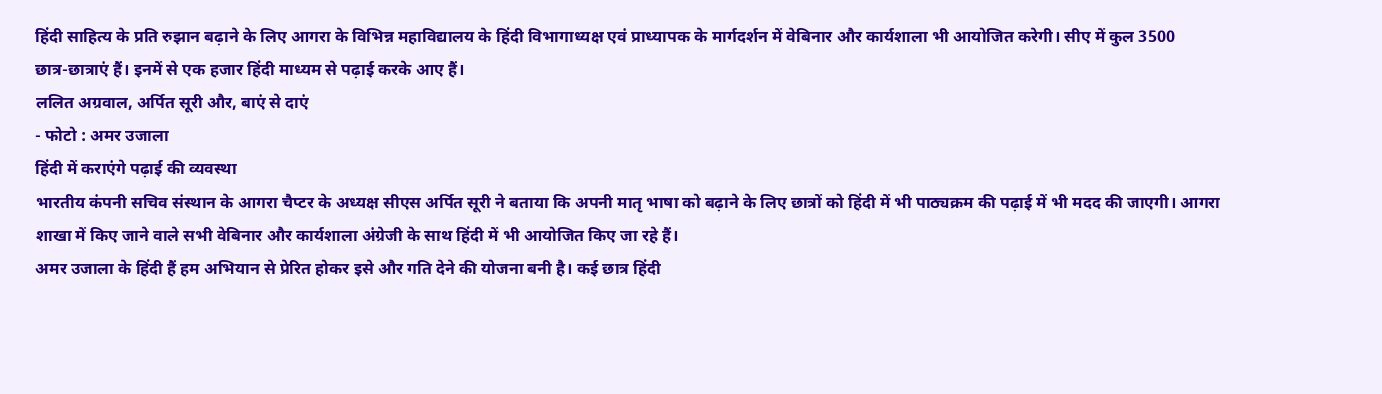हिंदी साहित्य के प्रति रुझान बढ़ाने के लिए आगरा के विभिन्न महाविद्यालय के हिंदी विभागाध्यक्ष एवं प्राध्यापक के मार्गदर्शन में वेबिनार और कार्यशाला भी आयोजित करेगी। सीए में कुल 3500
छात्र-छात्राएं हैं। इनमें से एक हजार हिंदी माध्यम से पढ़ाई करके आए हैं।
ललित अग्रवाल, अर्पित सूरी और, बाएं से दाएं
- फोटो : अमर उजाला
हिंदी में कराएंगे पढ़ाई की व्यवस्था
भारतीय कंपनी सचिव संस्थान के आगरा चैप्टर के अध्यक्ष सीएस अर्पित सूरी ने बताया कि अपनी मातृ भाषा को बढ़ाने के लिए छात्रों को हिंदी में भी पाठ्यक्रम की पढ़ाई में भी मदद की जाएगी। आगरा शाखा में किए जाने वाले सभी वेबिनार और कार्यशाला अंग्रेजी के साथ हिंदी में भी आयोजित किए जा रहे हैं।
अमर उजाला के हिंदी हैं हम अभियान से प्रेरित होकर इसे और गति देने की योजना बनी है। कई छात्र हिंदी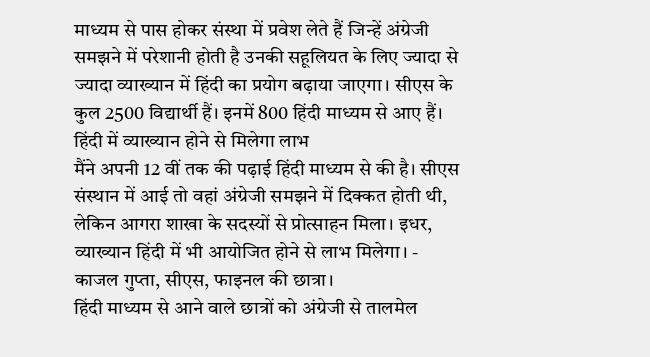माध्यम से पास होकर संस्था में प्रवेश लेते हैं जिन्हें अंग्रेजी समझने में परेशानी होती है उनकी सहूलियत के लिए ज्यादा से ज्यादा व्याख्यान में हिंदी का प्रयोग बढ़ाया जाएगा। सीएस के कुल 2500 विद्यार्थी हैं। इनमें 800 हिंदी माध्यम से आए हैं।
हिंदी में व्याख्यान होने से मिलेगा लाभ
मैंने अपनी 12 वीं तक की पढ़ाई हिंदी माध्यम से की है। सीएस संस्थान में आई तो वहां अंग्रेजी समझने में दिक्कत होती थी, लेकिन आगरा शाखा के सदस्यों से प्रोत्साहन मिला। इधर, व्याख्यान हिंदी में भी आयोजित होने से लाभ मिलेगा। - काजल गुप्ता, सीएस, फाइनल की छात्रा।
हिंदी माध्यम से आने वाले छात्रों को अंग्रेजी से तालमेल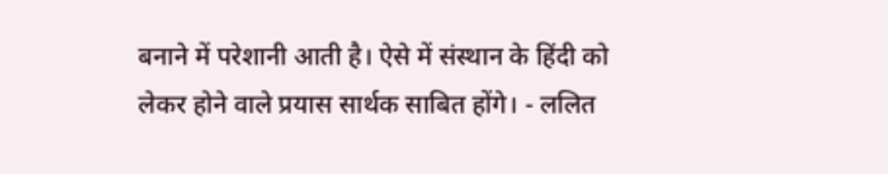बनाने में परेशानी आती है। ऐसे में संस्थान के हिंदी को लेकर होने वाले प्रयास सार्थक साबित होंगे। - ललित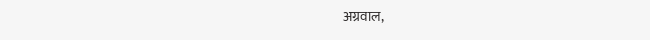अग्रवाल,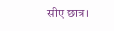सीए छात्र।